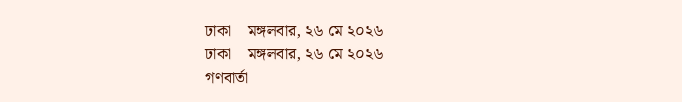ঢাকা    মঙ্গলবার, ২৬ মে ২০২৬
ঢাকা    মঙ্গলবার, ২৬ মে ২০২৬
গণবার্তা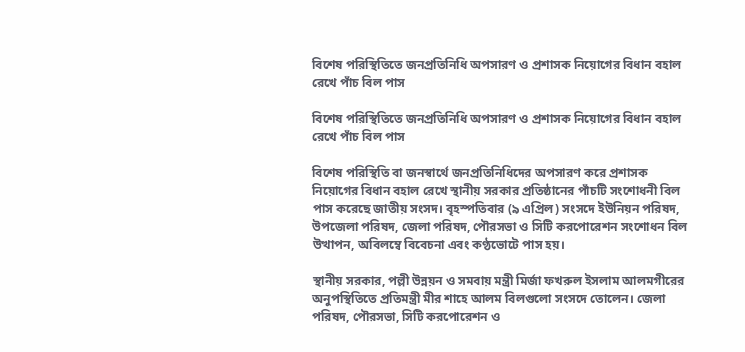বিশেষ পরিস্থিতিতে জনপ্রতিনিধি অপসারণ ও প্রশাসক নিয়োগের বিধান বহাল রেখে পাঁচ বিল পাস

বিশেষ পরিস্থিতিতে জনপ্রতিনিধি অপসারণ ও প্রশাসক নিয়োগের বিধান বহাল রেখে পাঁচ বিল পাস

বিশেষ পরিস্থিতি বা জনস্বার্থে জনপ্রতিনিধিদের অপসারণ করে প্রশাসক নিয়োগের বিধান বহাল রেখে স্থানীয় সরকার প্রতিষ্ঠানের পাঁচটি সংশোধনী বিল পাস করেছে জাতীয় সংসদ। বৃহস্পতিবার (৯ এপ্রিল) সংসদে ইউনিয়ন পরিষদ, উপজেলা পরিষদ, জেলা পরিষদ, পৌরসভা ও সিটি করপোরেশন সংশোধন বিল উত্থাপন, অবিলম্বে বিবেচনা এবং কণ্ঠভোটে পাস হয়।

স্থানীয় সরকার, পল্লী উন্নয়ন ও সমবায় মন্ত্রী মির্জা ফখরুল ইসলাম আলমগীরের অনুপস্থিতিতে প্রতিমন্ত্রী মীর শাহে আলম বিলগুলো সংসদে তোলেন। জেলা পরিষদ, পৌরসভা, সিটি করপোরেশন ও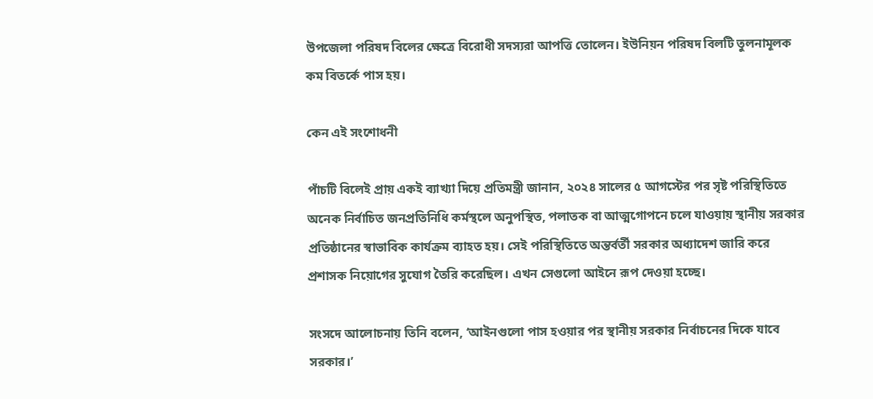উপজেলা পরিষদ বিলের ক্ষেত্রে বিরোধী সদস্যরা আপত্তি তোলেন। ইউনিয়ন পরিষদ বিলটি তুলনামূলক কম বিতর্কে পাস হয়।

কেন এই সংশোধনী

পাঁচটি বিলেই প্রায় একই ব্যাখ্যা দিয়ে প্রতিমন্ত্রী জানান, ২০২৪ সালের ৫ আগস্টের পর সৃষ্ট পরিস্থিতিতে অনেক নির্বাচিত জনপ্রতিনিধি কর্মস্থলে অনুপস্থিত, পলাতক বা আত্মগোপনে চলে যাওয়ায় স্থানীয় সরকার প্রতিষ্ঠানের স্বাভাবিক কার্যক্রম ব্যাহত হয়। সেই পরিস্থিতিতে অন্তর্বর্তী সরকার অধ্যাদেশ জারি করে প্রশাসক নিয়োগের সুযোগ তৈরি করেছিল। এখন সেগুলো আইনে রূপ দেওয়া হচ্ছে।

সংসদে আলোচনায় তিনি বলেন, ‘আইনগুলো পাস হওয়ার পর স্থানীয় সরকার নির্বাচনের দিকে যাবে সরকার।’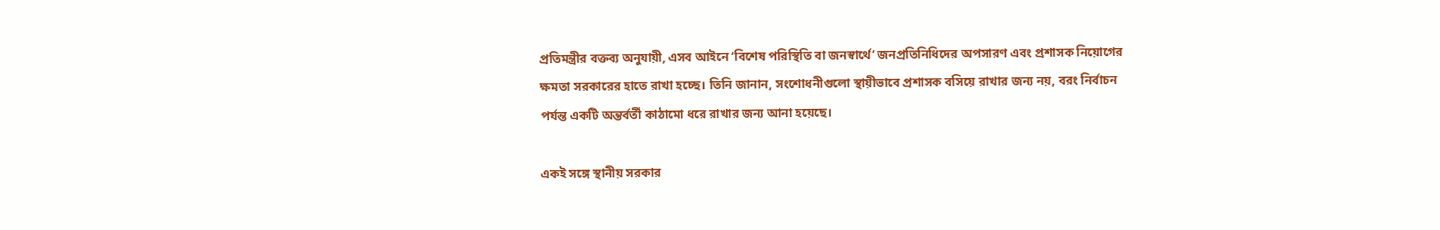প্রতিমন্ত্রীর বক্তব্য অনুযায়ী, এসব আইনে ‘বিশেষ পরিস্থিতি বা জনস্বার্থে’ জনপ্রতিনিধিদের অপসারণ এবং প্রশাসক নিয়োগের ক্ষমতা সরকারের হাতে রাখা হচ্ছে। তিনি জানান, সংশোধনীগুলো স্থায়ীভাবে প্রশাসক বসিয়ে রাখার জন্য নয়, বরং নির্বাচন পর্যন্ত একটি অন্তর্বর্তী কাঠামো ধরে রাখার জন্য আনা হয়েছে।

একই সঙ্গে স্থানীয় সরকার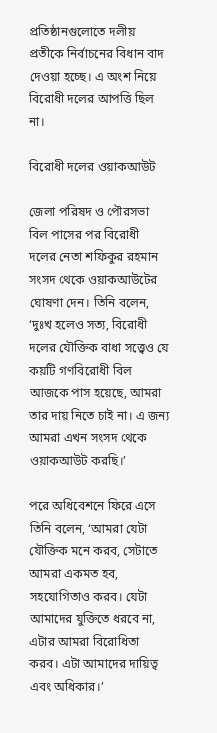প্রতিষ্ঠানগুলোতে দলীয় প্রতীকে নির্বাচনের বিধান বাদ দেওয়া হচ্ছে। এ অংশ নিয়ে বিরোধী দলের আপত্তি ছিল না।

বিরোধী দলের ওয়াকআউট

জেলা পরিষদ ও পৌরসভা বিল পাসের পর বিরোধী দলের নেতা শফিকুর রহমান সংসদ থেকে ওয়াকআউটের ঘোষণা দেন। তিনি বলেন, ‘দুঃখ হলেও সত্য, বিরোধী দলের যৌক্তিক বাধা সত্ত্বেও যে কয়টি গণবিরোধী বিল আজকে পাস হয়েছে, আমরা তার দায় নিতে চাই না। এ জন্য আমরা এখন সংসদ থেকে ওয়াকআউট করছি।’

পরে অধিবেশনে ফিরে এসে তিনি বলেন, ‘আমরা যেটা যৌক্তিক মনে করব, সেটাতে আমরা একমত হব, সহযোগিতাও করব। যেটা আমাদের যুক্তিতে ধরবে না, এটার আমরা বিরোধিতা করব। এটা আমাদের দায়িত্ব এবং অধিকার।’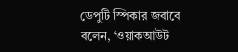ডেপুটি স্পিকার জবাবে বলেন, ‘ওয়াকআউট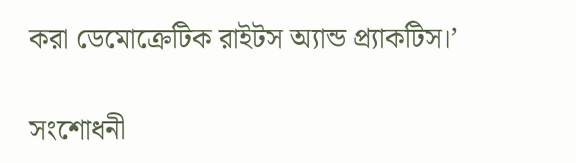করা ডেমোক্রেটিক রাইটস অ্যান্ড প্র্যাকটিস।’

সংশোধনী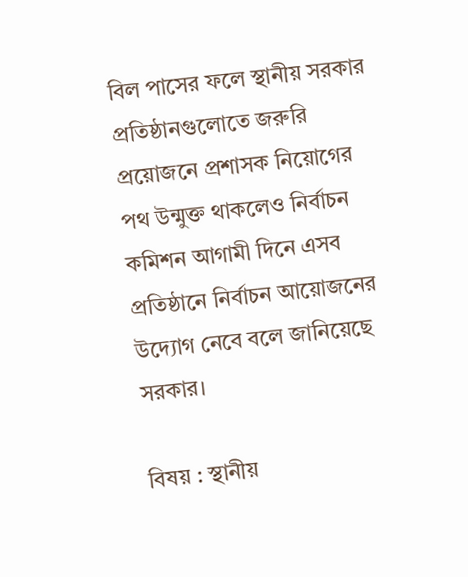বিল পাসের ফলে স্থানীয় সরকার প্রতিষ্ঠানগুলোতে জরুরি প্রয়োজনে প্রশাসক নিয়োগের পথ উন্মুক্ত থাকলেও নির্বাচন কমিশন আগামী দিনে এসব প্রতিষ্ঠানে নির্বাচন আয়োজনের উদ্যোগ নেবে বলে জানিয়েছে সরকার।

বিষয় : স্থানীয়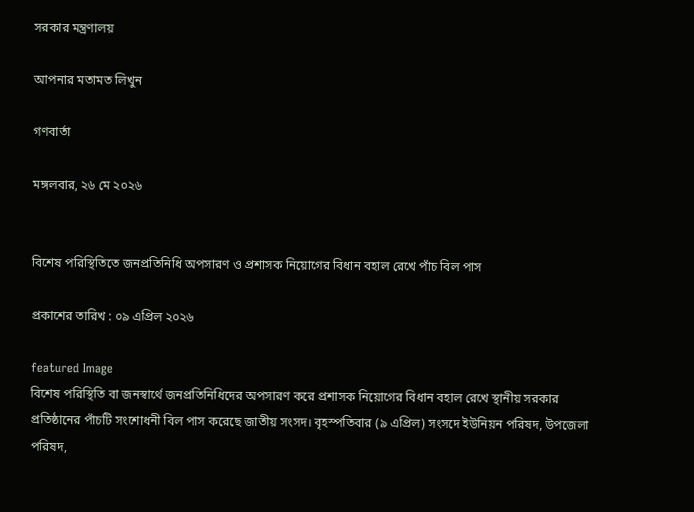সরকার মন্ত্রণালয়

আপনার মতামত লিখুন

গণবার্তা

মঙ্গলবার, ২৬ মে ২০২৬


বিশেষ পরিস্থিতিতে জনপ্রতিনিধি অপসারণ ও প্রশাসক নিয়োগের বিধান বহাল রেখে পাঁচ বিল পাস

প্রকাশের তারিখ : ০৯ এপ্রিল ২০২৬

featured Image
বিশেষ পরিস্থিতি বা জনস্বার্থে জনপ্রতিনিধিদের অপসারণ করে প্রশাসক নিয়োগের বিধান বহাল রেখে স্থানীয় সরকার প্রতিষ্ঠানের পাঁচটি সংশোধনী বিল পাস করেছে জাতীয় সংসদ। বৃহস্পতিবার (৯ এপ্রিল) সংসদে ইউনিয়ন পরিষদ, উপজেলা পরিষদ,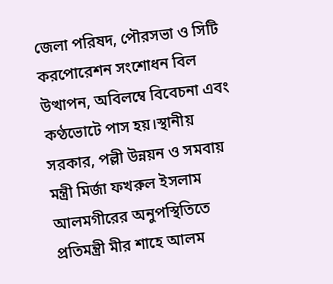জেলা পরিষদ, পৌরসভা ও সিটি করপোরেশন সংশোধন বিল উত্থাপন, অবিলম্বে বিবেচনা এবং কণ্ঠভোটে পাস হয়।স্থানীয় সরকার, পল্লী উন্নয়ন ও সমবায় মন্ত্রী মির্জা ফখরুল ইসলাম আলমগীরের অনুপস্থিতিতে প্রতিমন্ত্রী মীর শাহে আলম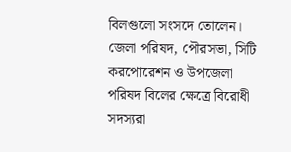বিলগুলো সংসদে তোলেন। জেলা পরিষদ, পৌরসভা, সিটি করপোরেশন ও উপজেলা পরিষদ বিলের ক্ষেত্রে বিরোধী সদস্যরা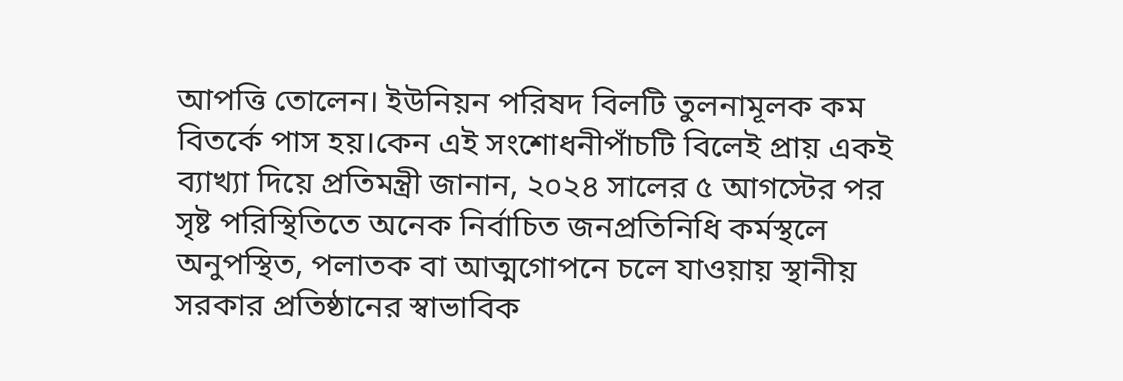আপত্তি তোলেন। ইউনিয়ন পরিষদ বিলটি তুলনামূলক কম বিতর্কে পাস হয়।কেন এই সংশোধনীপাঁচটি বিলেই প্রায় একই ব্যাখ্যা দিয়ে প্রতিমন্ত্রী জানান, ২০২৪ সালের ৫ আগস্টের পর সৃষ্ট পরিস্থিতিতে অনেক নির্বাচিত জনপ্রতিনিধি কর্মস্থলে অনুপস্থিত, পলাতক বা আত্মগোপনে চলে যাওয়ায় স্থানীয় সরকার প্রতিষ্ঠানের স্বাভাবিক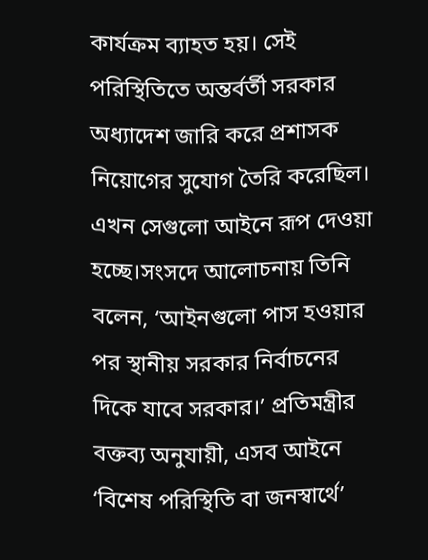কার্যক্রম ব্যাহত হয়। সেই পরিস্থিতিতে অন্তর্বর্তী সরকার অধ্যাদেশ জারি করে প্রশাসক নিয়োগের সুযোগ তৈরি করেছিল। এখন সেগুলো আইনে রূপ দেওয়া হচ্ছে।সংসদে আলোচনায় তিনি বলেন, ‘আইনগুলো পাস হওয়ার পর স্থানীয় সরকার নির্বাচনের দিকে যাবে সরকার।’ প্রতিমন্ত্রীর বক্তব্য অনুযায়ী, এসব আইনে ‘বিশেষ পরিস্থিতি বা জনস্বার্থে’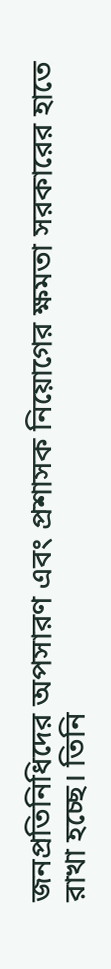জনপ্রতিনিধিদের অপসারণ এবং প্রশাসক নিয়োগের ক্ষমতা সরকারের হাতে রাখা হচ্ছে। তিনি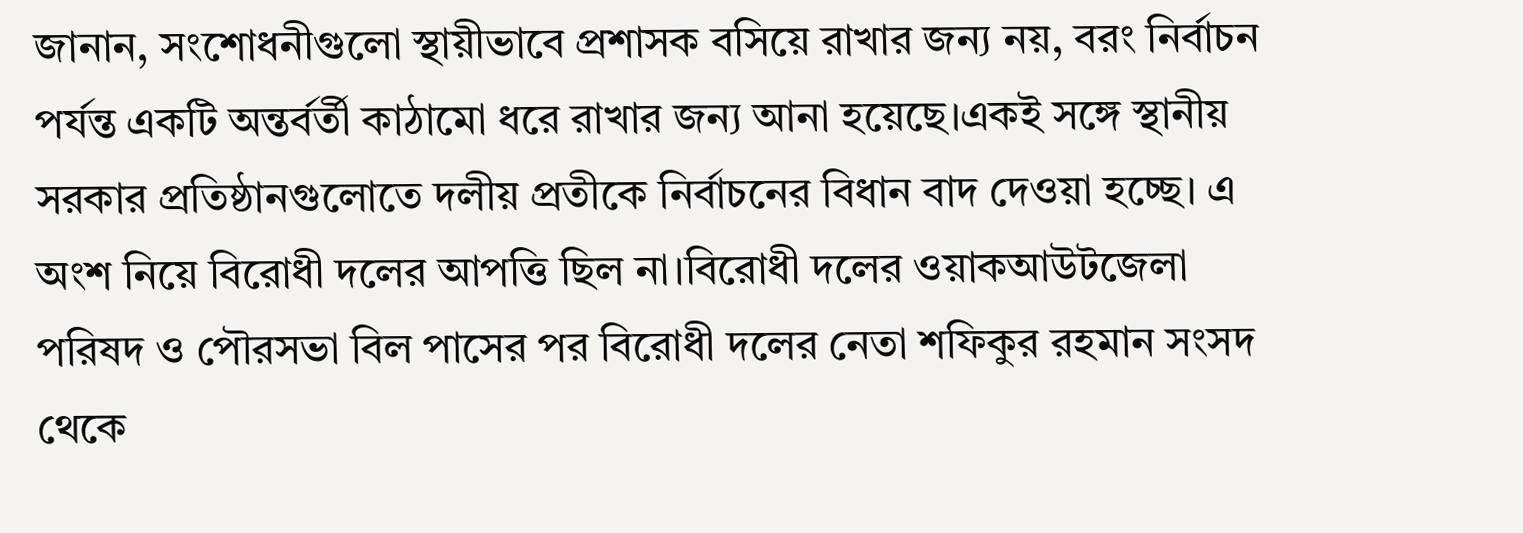জানান, সংশোধনীগুলো স্থায়ীভাবে প্রশাসক বসিয়ে রাখার জন্য নয়, বরং নির্বাচন পর্যন্ত একটি অন্তর্বর্তী কাঠামো ধরে রাখার জন্য আনা হয়েছে।একই সঙ্গে স্থানীয় সরকার প্রতিষ্ঠানগুলোতে দলীয় প্রতীকে নির্বাচনের বিধান বাদ দেওয়া হচ্ছে। এ অংশ নিয়ে বিরোধী দলের আপত্তি ছিল না।বিরোধী দলের ওয়াকআউটজেলা পরিষদ ও পৌরসভা বিল পাসের পর বিরোধী দলের নেতা শফিকুর রহমান সংসদ থেকে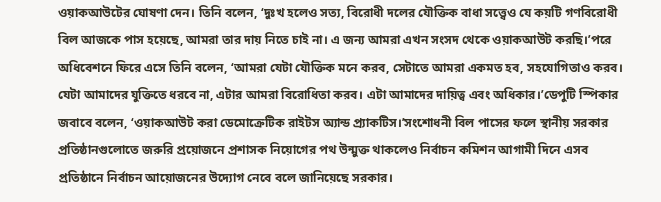ওয়াকআউটের ঘোষণা দেন। তিনি বলেন, ‘দুঃখ হলেও সত্য, বিরোধী দলের যৌক্তিক বাধা সত্ত্বেও যে কয়টি গণবিরোধী বিল আজকে পাস হয়েছে, আমরা তার দায় নিতে চাই না। এ জন্য আমরা এখন সংসদ থেকে ওয়াকআউট করছি।’পরে অধিবেশনে ফিরে এসে তিনি বলেন, ‘আমরা যেটা যৌক্তিক মনে করব, সেটাতে আমরা একমত হব, সহযোগিতাও করব। যেটা আমাদের যুক্তিতে ধরবে না, এটার আমরা বিরোধিতা করব। এটা আমাদের দায়িত্ব এবং অধিকার।’ডেপুটি স্পিকার জবাবে বলেন, ‘ওয়াকআউট করা ডেমোক্রেটিক রাইটস অ্যান্ড প্র্যাকটিস।’সংশোধনী বিল পাসের ফলে স্থানীয় সরকার প্রতিষ্ঠানগুলোতে জরুরি প্রয়োজনে প্রশাসক নিয়োগের পথ উন্মুক্ত থাকলেও নির্বাচন কমিশন আগামী দিনে এসব প্রতিষ্ঠানে নির্বাচন আয়োজনের উদ্যোগ নেবে বলে জানিয়েছে সরকার।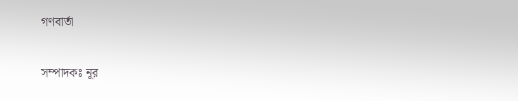গণবার্তা

সম্পাদকঃ নূর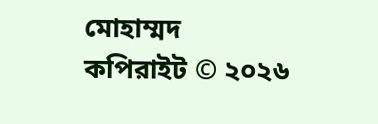মোহাম্মদ
কপিরাইট © ২০২৬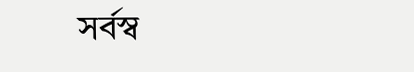সর্বস্ব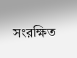সংরক্ষিত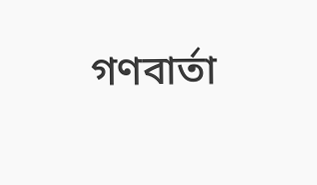গণবার্তা